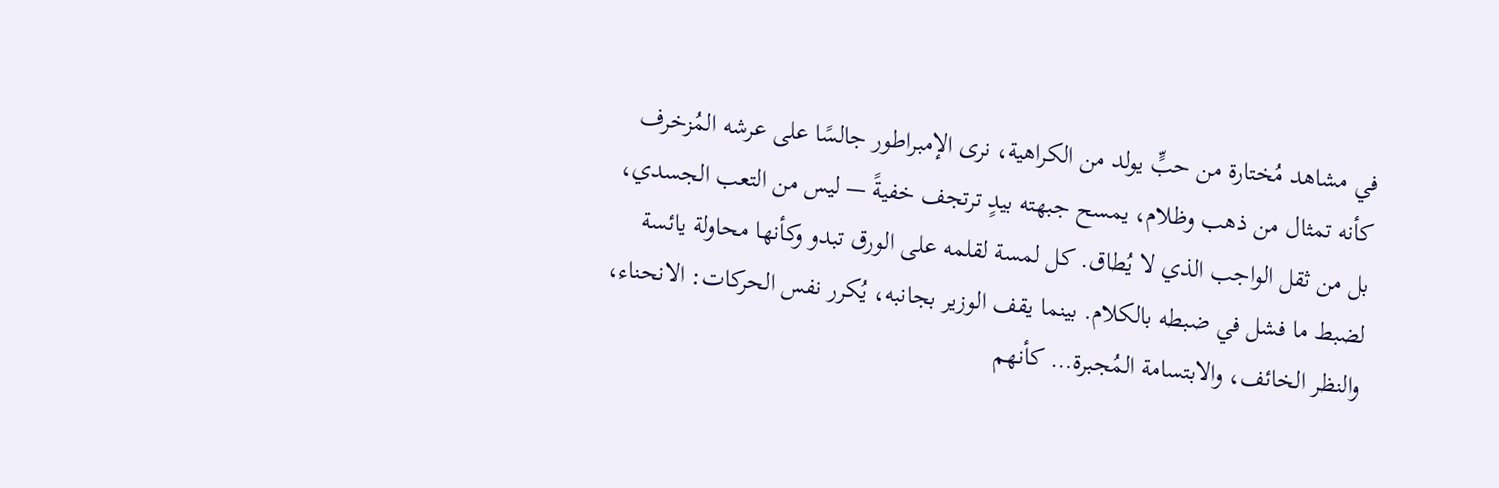في مشاهد مُختارة من حبٍّ يولد من الكراهية، نرى الإمبراطور جالسًا على عرشه المُزخرف كأنه تمثال من ذهب وظلام، يمسح جبهته بيدٍ ترتجف خفيةً — ليس من التعب الجسدي، بل من ثقل الواجب الذي لا يُطاق. كل لمسة لقلمه على الورق تبدو وكأنها محاولة يائسة لضبط ما فشل في ضبطه بالكلام. بينما يقف الوزير بجانبه، يُكرر نفس الحركات: الانحناء، والنظر الخائف، والابتسامة المُجبرة… كأنهم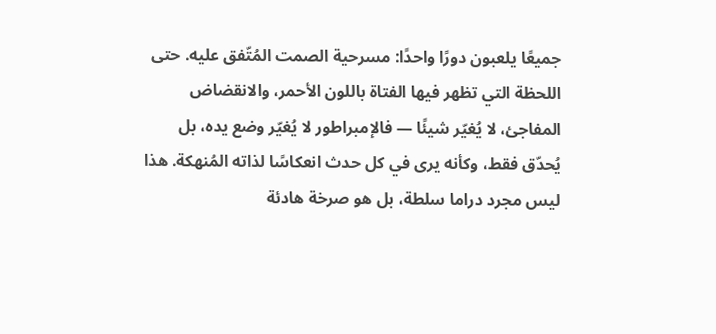جميعًا يلعبون دورًا واحدًا: مسرحية الصمت المُتّفق عليه. حتى اللحظة التي تظهر فيها الفتاة باللون الأحمر، والانقضاض المفاجئ، لا يُغيّر شيئًا — فالإمبراطور لا يُغيّر وضع يده، بل يُحدّق فقط، وكأنه يرى في كل حدث انعكاسًا لذاته المُنهكة. هذا ليس مجرد دراما سلطة، بل هو صرخة هادئة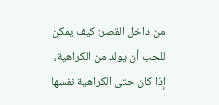من داخل القصر: كيف يمكن للحب أن يولد من الكراهية، إذا كان حتى الكراهية نفسها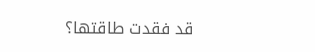قد فقدت طاقتها؟